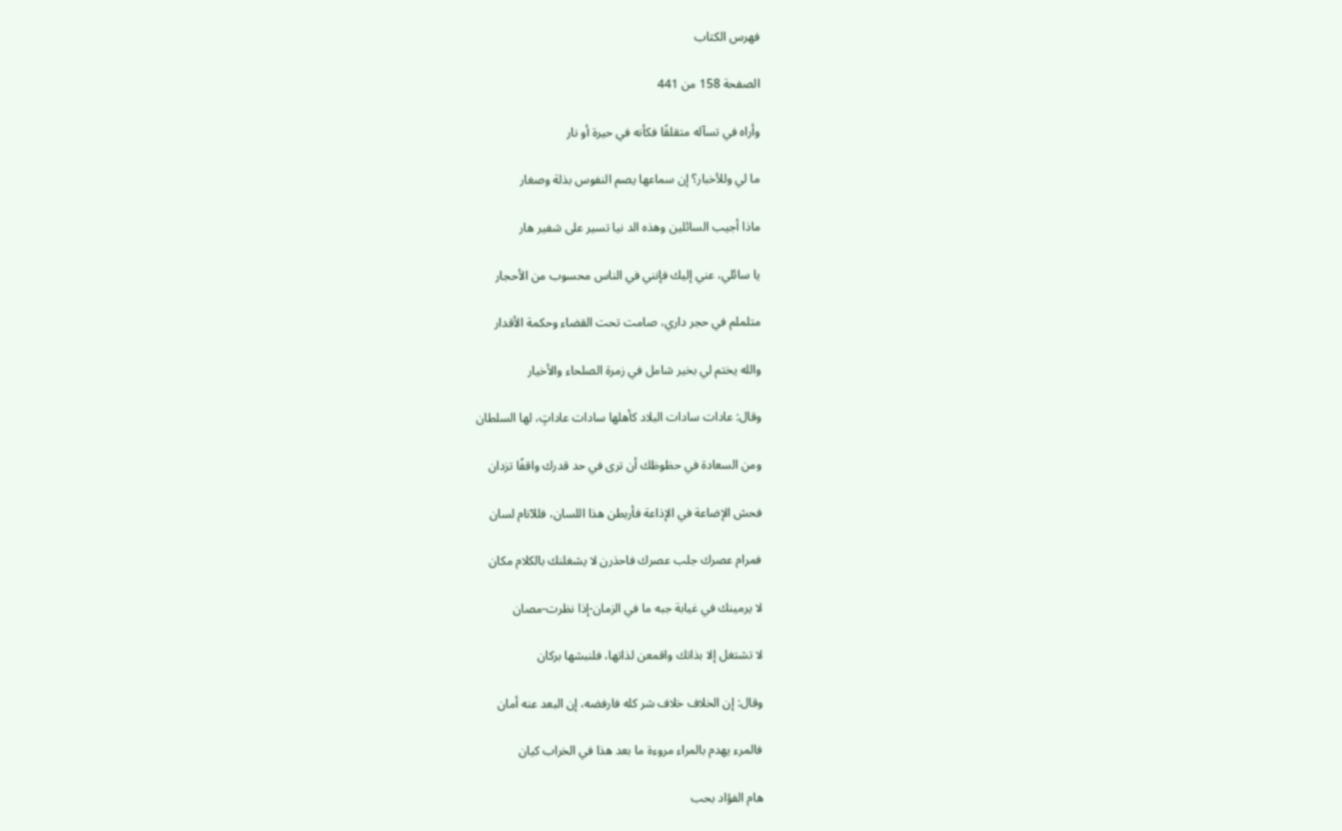فهرس الكتاب

الصفحة 158 من 441

وأراه في تسآله متقلقًا فكأنه في حيرة أو نار

ما لي وللأخبار؟ إن سماعها يصم النفوس بذلة وصغار

ماذا أجيب السائلين وهذه الد نيا تسير على شفير هار

يا سائلي، عني إليك فإنني في الناس محسوب من الأحجار

متلملم في حجر داري، صامت تحت القضاء وحكمة الأقدار

والله يختم لي بخير شامل في زمرة الصلحاء والأخيار

وقال: عادات سادات البلاد كأهلها سادات عاداتٍ، لها السلطان

ومن السعادة في حظوظك أن ترى في حد قدرك واقفًا تزدان

فحش الإضاعة في الإذاعة فأربطن هذا اللسان، فللآنام لسان

فمرام عصرك جلب عصرك فاحذرن لا يشغلنك بالكلام مكان

لا يرمينك في غيابة جبه ما في الزمان-إذا نظرت-مصان

لا تشتغل إلا بذاتك واقمعن لذاتها، فلنبشها بركان

وقال: إن الخلاف خلاف شر كله فارفضه، إن البعد عنه أمان

فالمرء يهدم بالمراء مروءة ما بعد هذا في الخراب كيان

هام الفؤاد بحب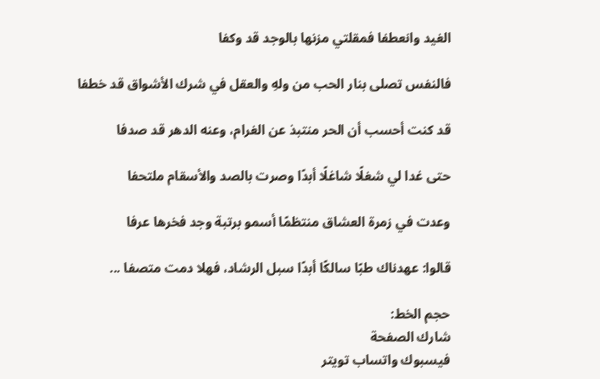الغيد وانعطفا فمقلتي مزنها بالوجد قد وكفا

فالنفس تصلى بنار الحب من ولهِ والعقل في شرك الأشواق قد خطفا

قد كنت أحسب أن الحر منتبذ عن الغرام، وعنه الدهر قد صدفا

حتى غدا لي شغلًا شاغلًا أبدًا وصرت بالصد والأسقام ملتحفا

وعدت في زمرة العشاق منتظمًا أسمو برتبة وجد فخرها عرفا

قالوا: عهدناك طبًا سالكًا أبدًا سبل الرشاد، فهلا دمت متصفا ...

حجم الخط:
شارك الصفحة
فيسبوك واتساب تويتر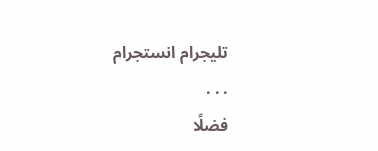تليجرام انستجرام
. . .
فضلًا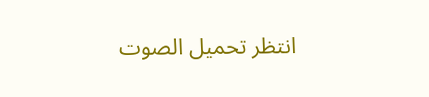انتظر تحميل الصوت